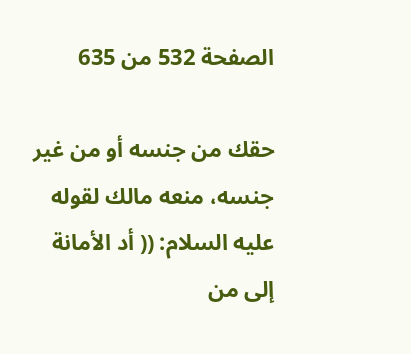الصفحة 532 من 635

حقك من جنسه أو من غير جنسه، منعه مالك لقوله عليه السلام: (( أد الأمانة إلى من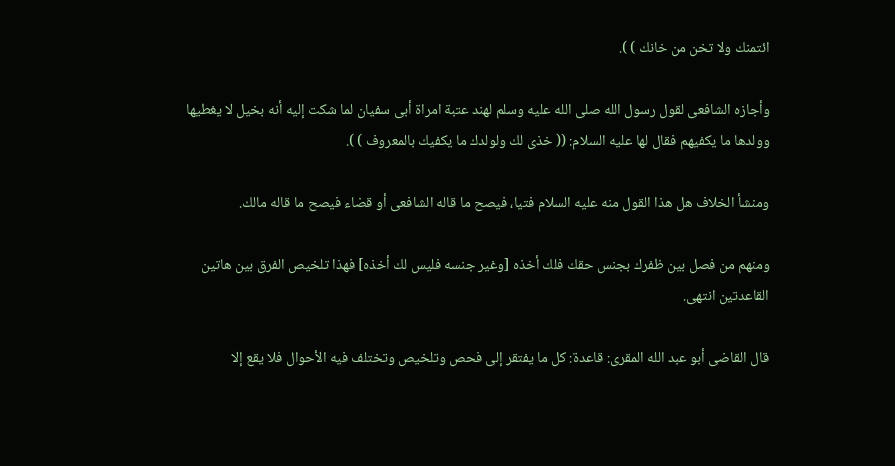ائتمنك ولا تخن من خانك ) ).

وأجازه الشافعى لقول رسول الله صلى الله عليه وسلم لهند عتبة امراة أبى سفيان لما شكت إليه أنه بخيل لا يغطيها وولدها ما يكفيهم فقال لها عليه السلام: (( خذى لك ولولدك ما يكفيك بالمعروف ) ).

ومنشأ الخلاف هل هذا القول منه عليه السلام فتيا، فيصح ما قاله الشافعى أو قضاء فيصح ما قاله مالك.

ومنهم من فصل بين ظفرك بجنس حقك فلك أخذه [وغير جنسه فليس لك أخذه] فهذا تلخيص الفرق بين هاتين القاعدتين انتهى.

قال القاضى أبو عبد الله المقرى: قاعدة: كل ما يفتقر إلى فحص وتلخيص وتختلف فيه الأحوال فلا يقع إلا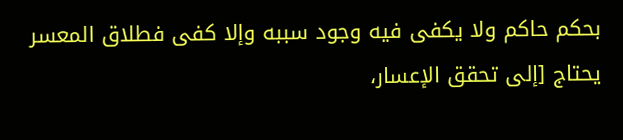بحكم حاكم ولا يكفى فيه وجود سببه وإلا كفى فطلاق المعسر يحتاج [إلى تحقق الإعسار،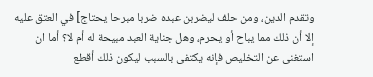وتقدم الدين، ومن حلف ليضربن عبده ضربا مبرحا يحتاج] في العتق عليه إلا أن ذلك مما يباح أو يحرم، وهل جناية العبد مبيحة له أم لا؟ أما ان استغنى عن التخليص فإنه يكتفى بالسبب ليكون ذلك أقطع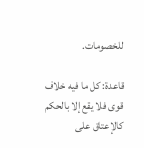للخصومات.

قاعدة: كل ما فيه خلاف قوى فلا يقع إلا بالحكم كالإعتاق على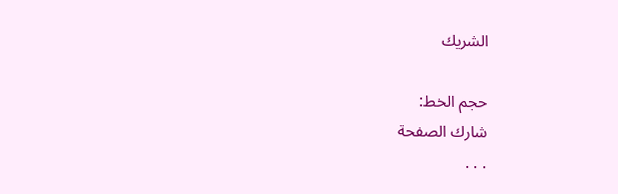الشريك

حجم الخط:
شارك الصفحة
. . .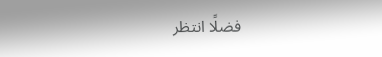فضلًا انتظر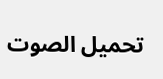تحميل الصوت